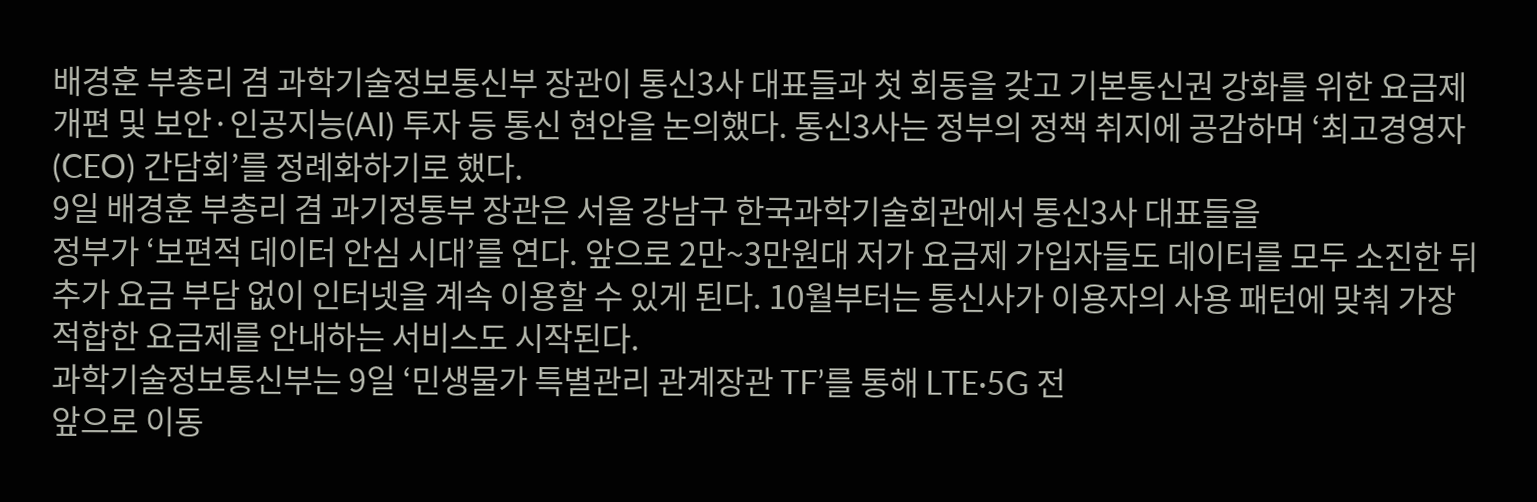배경훈 부총리 겸 과학기술정보통신부 장관이 통신3사 대표들과 첫 회동을 갖고 기본통신권 강화를 위한 요금제 개편 및 보안·인공지능(AI) 투자 등 통신 현안을 논의했다. 통신3사는 정부의 정책 취지에 공감하며 ‘최고경영자(CEO) 간담회’를 정례화하기로 했다.
9일 배경훈 부총리 겸 과기정통부 장관은 서울 강남구 한국과학기술회관에서 통신3사 대표들을
정부가 ‘보편적 데이터 안심 시대’를 연다. 앞으로 2만~3만원대 저가 요금제 가입자들도 데이터를 모두 소진한 뒤 추가 요금 부담 없이 인터넷을 계속 이용할 수 있게 된다. 10월부터는 통신사가 이용자의 사용 패턴에 맞춰 가장 적합한 요금제를 안내하는 서비스도 시작된다.
과학기술정보통신부는 9일 ‘민생물가 특별관리 관계장관 TF’를 통해 LTE·5G 전
앞으로 이동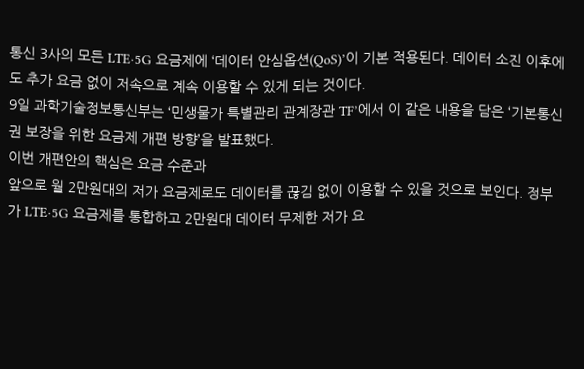통신 3사의 모든 LTE·5G 요금제에 ‘데이터 안심옵션(QoS)’이 기본 적용된다. 데이터 소진 이후에도 추가 요금 없이 저속으로 계속 이용할 수 있게 되는 것이다.
9일 과학기술정보통신부는 ‘민생물가 특별관리 관계장관 TF’에서 이 같은 내용을 담은 ‘기본통신권 보장을 위한 요금제 개편 방향’을 발표했다.
이번 개편안의 핵심은 요금 수준과
앞으로 월 2만원대의 저가 요금제로도 데이터를 끊김 없이 이용할 수 있을 것으로 보인다. 정부가 LTE·5G 요금제를 통합하고 2만원대 데이터 무제한 저가 요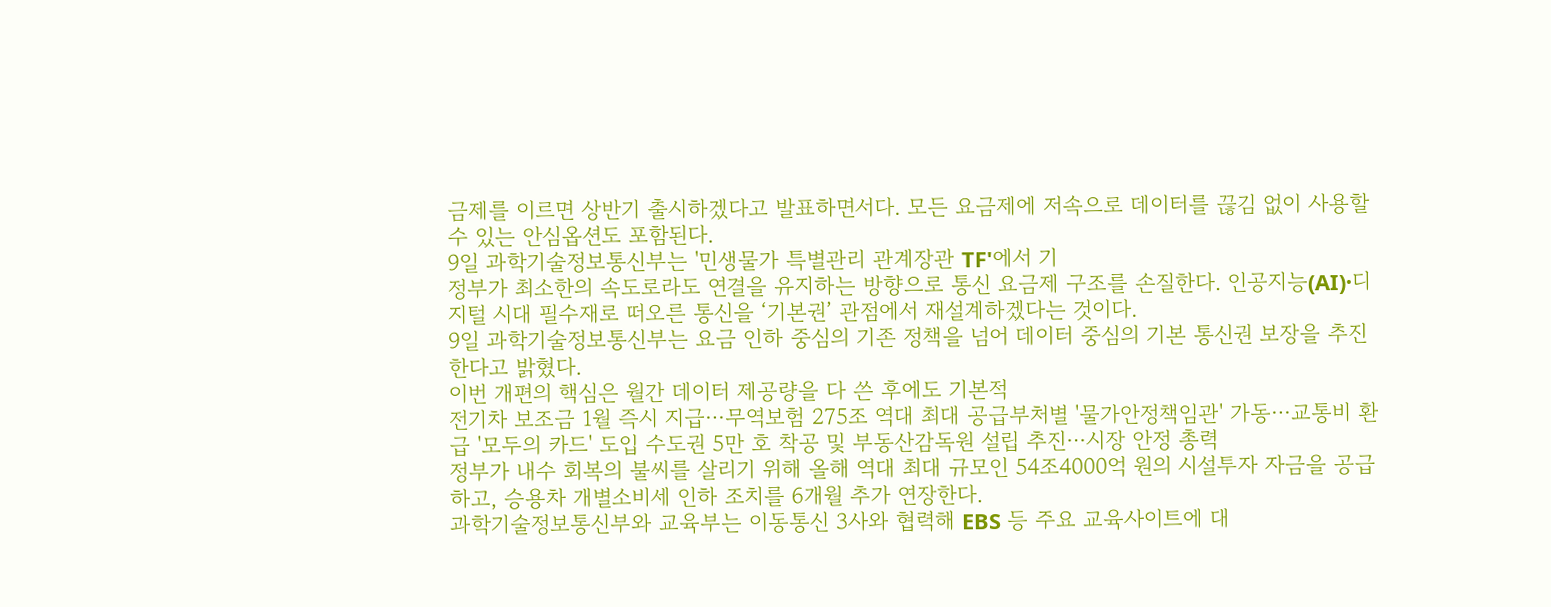금제를 이르면 상반기 출시하겠다고 발표하면서다. 모든 요금제에 저속으로 데이터를 끊김 없이 사용할 수 있는 안심옵션도 포함된다.
9일 과학기술정보통신부는 '민생물가 특별관리 관계장관 TF'에서 기
정부가 최소한의 속도로라도 연결을 유지하는 방향으로 통신 요금제 구조를 손질한다. 인공지능(AI)·디지털 시대 필수재로 떠오른 통신을 ‘기본권’ 관점에서 재설계하겠다는 것이다.
9일 과학기술정보통신부는 요금 인하 중심의 기존 정책을 넘어 데이터 중심의 기본 통신권 보장을 추진한다고 밝혔다.
이번 개편의 핵심은 월간 데이터 제공량을 다 쓴 후에도 기본적
전기차 보조금 1월 즉시 지급⋯무역보험 275조 역대 최대 공급부처별 '물가안정책임관' 가동⋯교통비 환급 '모두의 카드' 도입 수도권 5만 호 착공 및 부동산감독원 설립 추진⋯시장 안정 총력
정부가 내수 회복의 불씨를 살리기 위해 올해 역대 최대 규모인 54조4000억 원의 시설투자 자금을 공급하고, 승용차 개별소비세 인하 조치를 6개월 추가 연장한다.
과학기술정보통신부와 교육부는 이동통신 3사와 협력해 EBS 등 주요 교육사이트에 대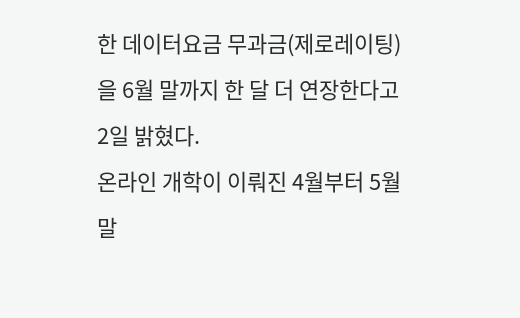한 데이터요금 무과금(제로레이팅)을 6월 말까지 한 달 더 연장한다고 2일 밝혔다.
온라인 개학이 이뤄진 4월부터 5월 말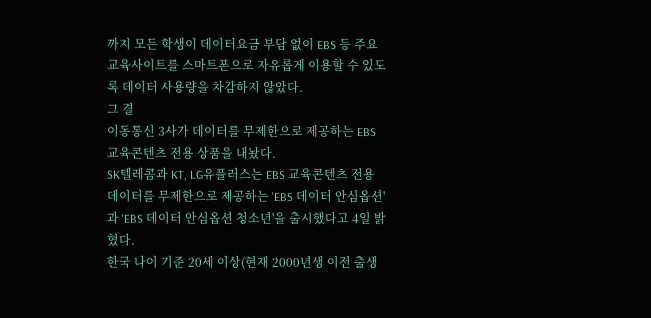까지 모든 학생이 데이터요금 부담 없이 EBS 등 주요 교육사이트를 스마트폰으로 자유롭게 이용할 수 있도록 데이터 사용량을 차감하지 않았다.
그 결
이동통신 3사가 데이터를 무제한으로 제공하는 EBS 교육콘텐츠 전용 상품을 내놨다.
SK텔레콤과 KT, LG유플러스는 EBS 교육콘텐츠 전용 데이터를 무제한으로 제공하는 'EBS 데이터 안심옵션'과 'EBS 데이터 안심옵션 청소년'을 출시했다고 4일 밝혔다.
한국 나이 기준 20세 이상(현재 2000년생 이전 출생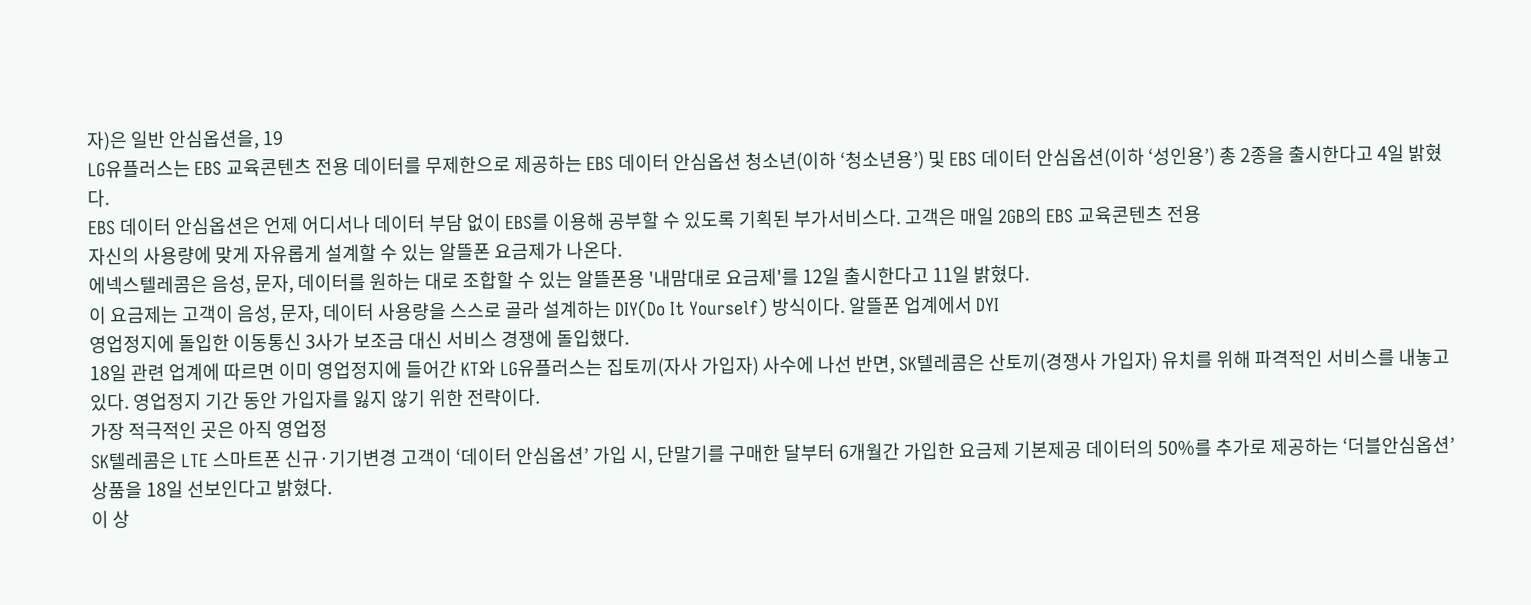자)은 일반 안심옵션을, 19
LG유플러스는 EBS 교육콘텐츠 전용 데이터를 무제한으로 제공하는 EBS 데이터 안심옵션 청소년(이하 ‘청소년용’) 및 EBS 데이터 안심옵션(이하 ‘성인용’) 총 2종을 출시한다고 4일 밝혔다.
EBS 데이터 안심옵션은 언제 어디서나 데이터 부담 없이 EBS를 이용해 공부할 수 있도록 기획된 부가서비스다. 고객은 매일 2GB의 EBS 교육콘텐츠 전용
자신의 사용량에 맞게 자유롭게 설계할 수 있는 알뜰폰 요금제가 나온다.
에넥스텔레콤은 음성, 문자, 데이터를 원하는 대로 조합할 수 있는 알뜰폰용 '내맘대로 요금제'를 12일 출시한다고 11일 밝혔다.
이 요금제는 고객이 음성, 문자, 데이터 사용량을 스스로 골라 설계하는 DIY(Do It Yourself) 방식이다. 알뜰폰 업계에서 DYI
영업정지에 돌입한 이동통신 3사가 보조금 대신 서비스 경쟁에 돌입했다.
18일 관련 업계에 따르면 이미 영업정지에 들어간 KT와 LG유플러스는 집토끼(자사 가입자) 사수에 나선 반면, SK텔레콤은 산토끼(경쟁사 가입자) 유치를 위해 파격적인 서비스를 내놓고 있다. 영업정지 기간 동안 가입자를 잃지 않기 위한 전략이다.
가장 적극적인 곳은 아직 영업정
SK텔레콤은 LTE 스마트폰 신규·기기변경 고객이 ‘데이터 안심옵션’ 가입 시, 단말기를 구매한 달부터 6개월간 가입한 요금제 기본제공 데이터의 50%를 추가로 제공하는 ‘더블안심옵션’ 상품을 18일 선보인다고 밝혔다.
이 상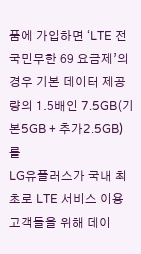품에 가입하면 ‘LTE 전국민무한 69 요금제’의 경우 기본 데이터 제공량의 1.5배인 7.5GB(기본5GB + 추가2.5GB)를
LG유플러스가 국내 최초로 LTE 서비스 이용 고객들을 위해 데이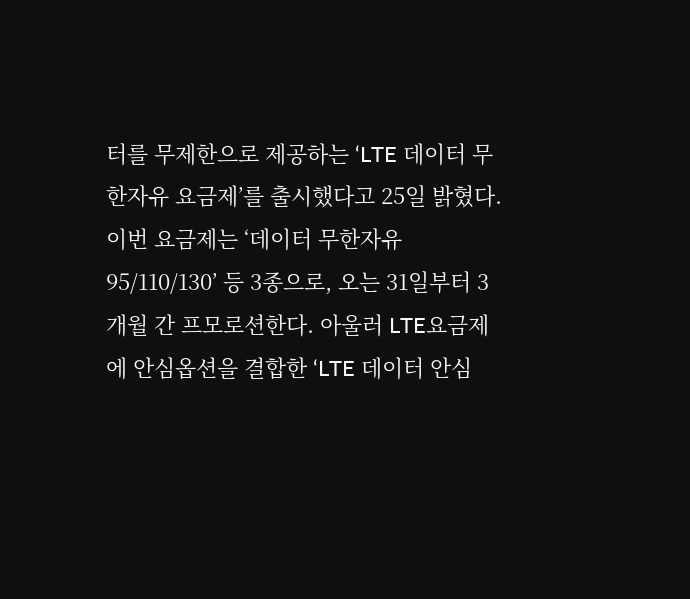터를 무제한으로 제공하는 ‘LTE 데이터 무한자유 요금제’를 출시했다고 25일 밝혔다.
이번 요금제는 ‘데이터 무한자유 95/110/130’ 등 3종으로, 오는 31일부터 3개월 간 프모로션한다. 아울러 LTE요금제에 안심옵션을 결합한 ‘LTE 데이터 안심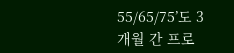55/65/75’도 3개월 간 프로